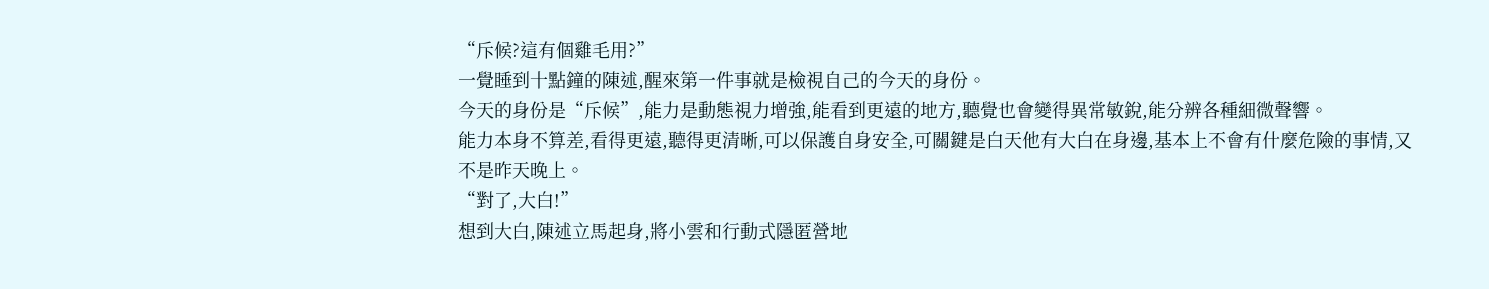“斥候?這有個雞毛用?”
一覺睡到十點鐘的陳述,醒來第一件事就是檢視自己的今天的身份。
今天的身份是“斥候”,能力是動態視力增強,能看到更遠的地方,聽覺也會變得異常敏銳,能分辨各種細微聲響。
能力本身不算差,看得更遠,聽得更清晰,可以保護自身安全,可關鍵是白天他有大白在身邊,基本上不會有什麼危險的事情,又不是昨天晚上。
“對了,大白!”
想到大白,陳述立馬起身,將小雲和行動式隱匿營地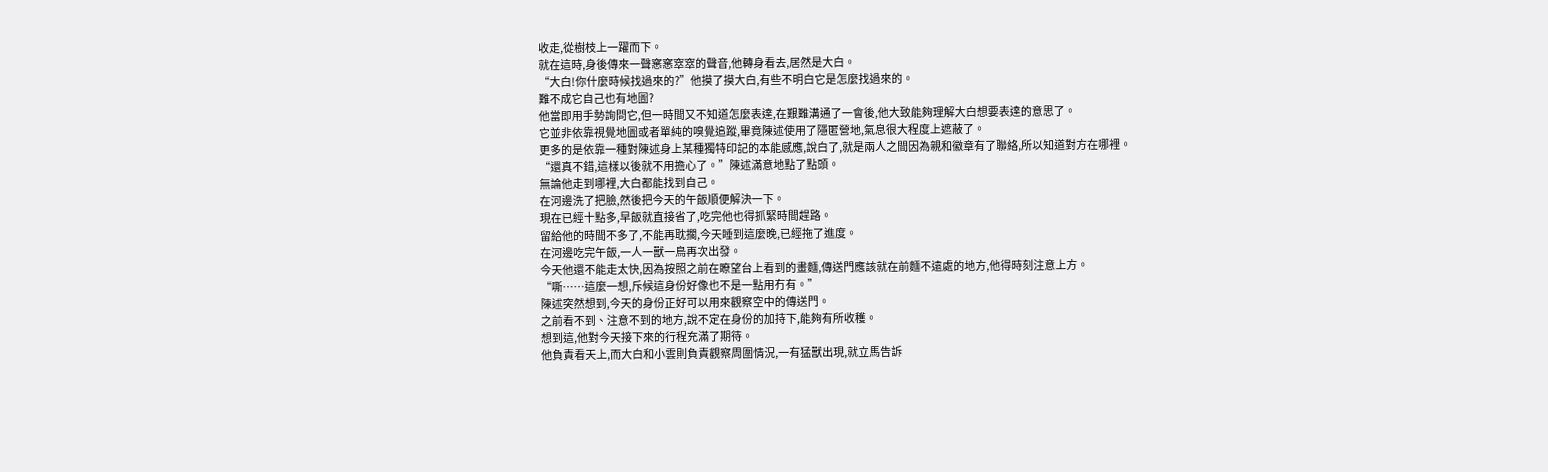收走,從樹枝上一躍而下。
就在這時,身後傳來一聲窸窸窣窣的聲音,他轉身看去,居然是大白。
“大白!你什麼時候找過來的?”他摸了摸大白,有些不明白它是怎麼找過來的。
難不成它自己也有地圖?
他當即用手勢詢問它,但一時間又不知道怎麼表達,在艱難溝通了一會後,他大致能夠理解大白想要表達的意思了。
它並非依靠視覺地圖或者單純的嗅覺追蹤,畢竟陳述使用了隱匿營地,氣息很大程度上遮蔽了。
更多的是依靠一種對陳述身上某種獨特印記的本能感應,說白了,就是兩人之間因為親和徽章有了聯絡,所以知道對方在哪裡。
“還真不錯,這樣以後就不用擔心了。”陳述滿意地點了點頭。
無論他走到哪裡,大白都能找到自己。
在河邊洗了把臉,然後把今天的午飯順便解決一下。
現在已經十點多,早飯就直接省了,吃完他也得抓緊時間趕路。
留給他的時間不多了,不能再耽擱,今天睡到這麼晚,已經拖了進度。
在河邊吃完午飯,一人一獸一鳥再次出發。
今天他還不能走太快,因為按照之前在瞭望台上看到的畫麵,傳送門應該就在前麵不遠處的地方,他得時刻注意上方。
“嘶……這麼一想,斥候這身份好像也不是一點用冇有。”
陳述突然想到,今天的身份正好可以用來觀察空中的傳送門。
之前看不到、注意不到的地方,說不定在身份的加持下,能夠有所收穫。
想到這,他對今天接下來的行程充滿了期待。
他負責看天上,而大白和小雲則負責觀察周圍情況,一有猛獸出現,就立馬告訴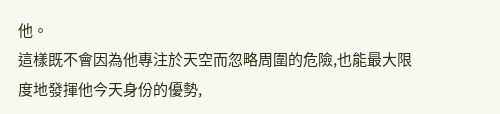他。
這樣既不會因為他專注於天空而忽略周圍的危險,也能最大限度地發揮他今天身份的優勢,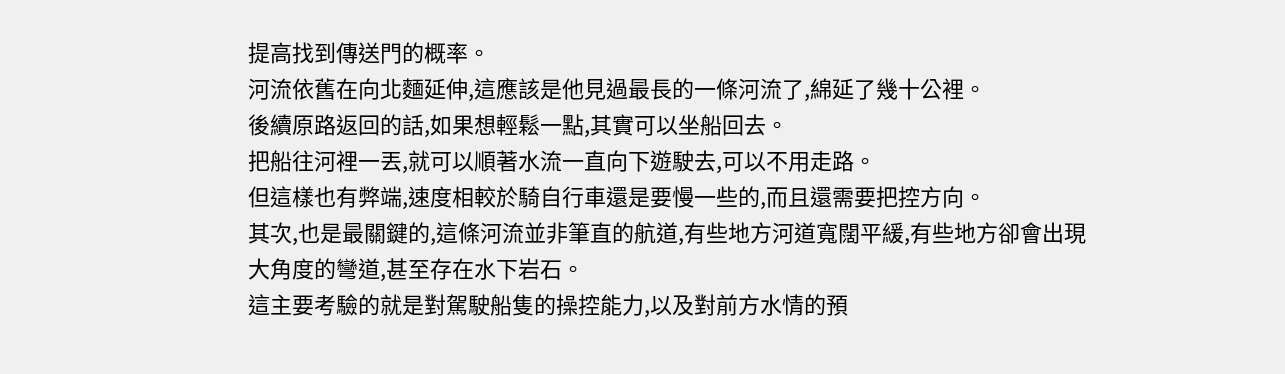提高找到傳送門的概率。
河流依舊在向北麵延伸,這應該是他見過最長的一條河流了,綿延了幾十公裡。
後續原路返回的話,如果想輕鬆一點,其實可以坐船回去。
把船往河裡一丟,就可以順著水流一直向下遊駛去,可以不用走路。
但這樣也有弊端,速度相較於騎自行車還是要慢一些的,而且還需要把控方向。
其次,也是最關鍵的,這條河流並非筆直的航道,有些地方河道寬闊平緩,有些地方卻會出現大角度的彎道,甚至存在水下岩石。
這主要考驗的就是對駕駛船隻的操控能力,以及對前方水情的預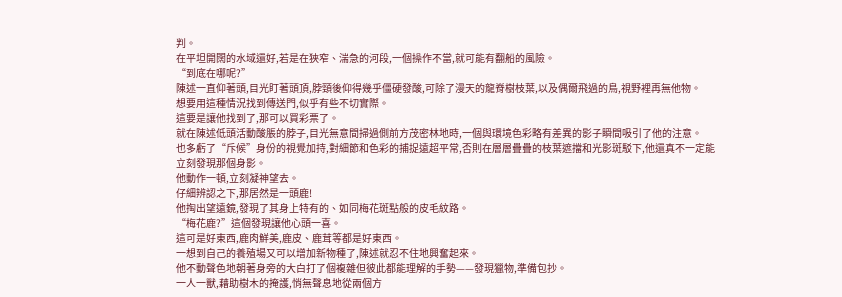判。
在平坦開闊的水域還好,若是在狹窄、湍急的河段,一個操作不當,就可能有翻船的風險。
“到底在哪呢?”
陳述一直仰著頭,目光盯著頭頂,脖頸後仰得幾乎僵硬發酸,可除了漫天的龍脊樹枝葉,以及偶爾飛過的鳥,視野裡再無他物。
想要用這種情況找到傳送門,似乎有些不切實際。
這要是讓他找到了,那可以買彩票了。
就在陳述低頭活動酸脹的脖子,目光無意間掃過側前方茂密林地時,一個與環境色彩略有差異的影子瞬間吸引了他的注意。
也多虧了“斥候”身份的視覺加持,對細節和色彩的捕捉遠超平常,否則在層層疊疊的枝葉遮擋和光影斑駁下,他還真不一定能立刻發現那個身影。
他動作一頓,立刻凝神望去。
仔細辨認之下,那居然是一頭鹿!
他掏出望遠鏡,發現了其身上特有的、如同梅花斑點般的皮毛紋路。
“梅花鹿?”這個發現讓他心頭一喜。
這可是好東西,鹿肉鮮美,鹿皮、鹿茸等都是好東西。
一想到自己的養殖場又可以增加新物種了,陳述就忍不住地興奮起來。
他不動聲色地朝著身旁的大白打了個複雜但彼此都能理解的手勢——發現獵物,準備包抄。
一人一獸,藉助樹木的掩護,悄無聲息地從兩個方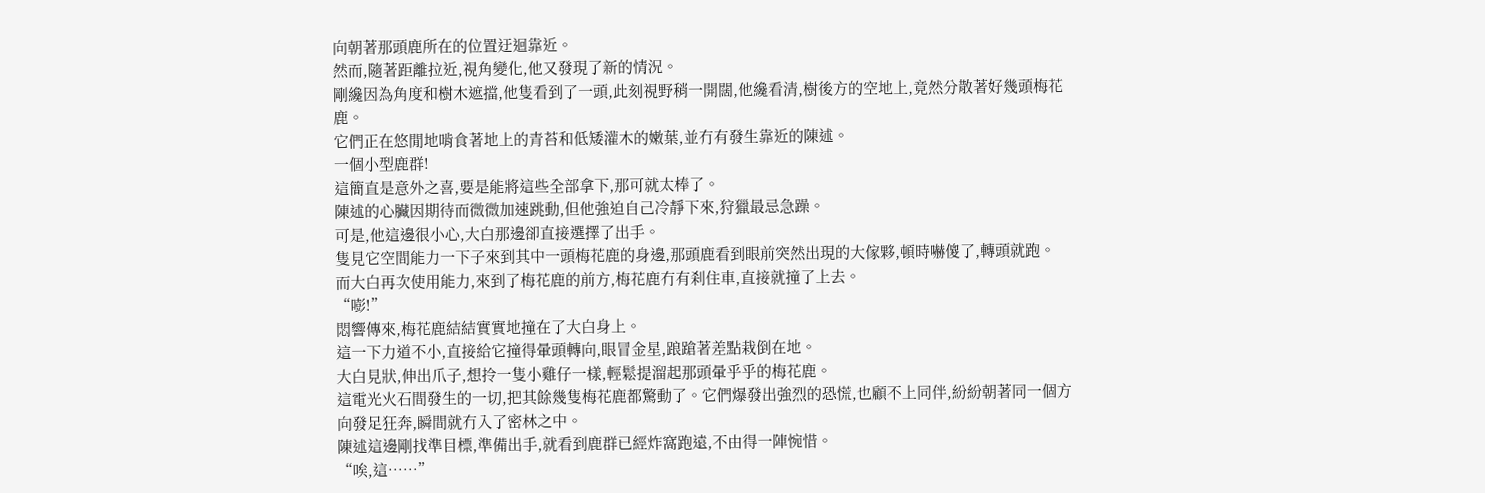向朝著那頭鹿所在的位置迂迴靠近。
然而,隨著距離拉近,視角變化,他又發現了新的情況。
剛纔因為角度和樹木遮擋,他隻看到了一頭,此刻視野稍一開闊,他纔看清,樹後方的空地上,竟然分散著好幾頭梅花鹿。
它們正在悠閒地啃食著地上的青苔和低矮灌木的嫩葉,並冇有發生靠近的陳述。
一個小型鹿群!
這簡直是意外之喜,要是能將這些全部拿下,那可就太棒了。
陳述的心臟因期待而微微加速跳動,但他強迫自己冷靜下來,狩獵最忌急躁。
可是,他這邊很小心,大白那邊卻直接選擇了出手。
隻見它空間能力一下子來到其中一頭梅花鹿的身邊,那頭鹿看到眼前突然出現的大傢夥,頓時嚇傻了,轉頭就跑。
而大白再次使用能力,來到了梅花鹿的前方,梅花鹿冇有刹住車,直接就撞了上去。
“嘭!”
悶響傳來,梅花鹿結結實實地撞在了大白身上。
這一下力道不小,直接給它撞得暈頭轉向,眼冒金星,踉蹌著差點栽倒在地。
大白見狀,伸出爪子,想拎一隻小雞仔一樣,輕鬆提溜起那頭暈乎乎的梅花鹿。
這電光火石間發生的一切,把其餘幾隻梅花鹿都驚動了。它們爆發出強烈的恐慌,也顧不上同伴,紛紛朝著同一個方向發足狂奔,瞬間就冇入了密林之中。
陳述這邊剛找準目標,準備出手,就看到鹿群已經炸窩跑遠,不由得一陣惋惜。
“唉,這……”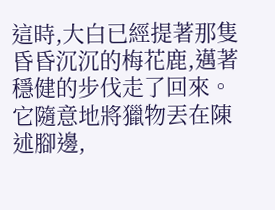這時,大白已經提著那隻昏昏沉沉的梅花鹿,邁著穩健的步伐走了回來。
它隨意地將獵物丟在陳述腳邊,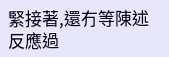緊接著,還冇等陳述反應過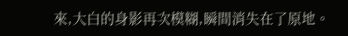來,大白的身影再次模糊,瞬間消失在了原地。